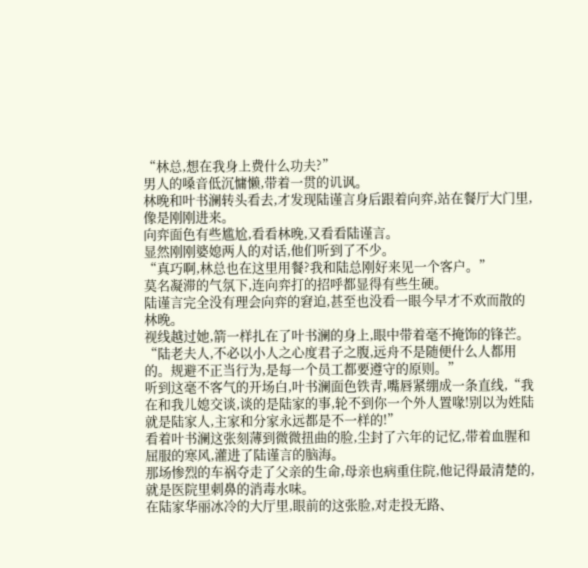“林总,想在我身上费什么功夫?”
男人的嗓音低沉慵懒,带着一贯的讥讽。
林晚和叶书澜转头看去,才发现陆谨言身后跟着向弈,站在餐厅大门里,像是刚刚进来。
向弈面色有些尴尬,看看林晚,又看看陆谨言。
显然刚刚婆媳两人的对话,他们听到了不少。
“真巧啊,林总也在这里用餐?我和陆总刚好来见一个客户。”
莫名凝滞的气氛下,连向弈打的招呼都显得有些生硬。
陆谨言完全没有理会向弈的窘迫,甚至也没看一眼今早才不欢而散的林晚。
视线越过她,箭一样扎在了叶书澜的身上,眼中带着毫不掩饰的锋芒。
“陆老夫人,不必以小人之心度君子之腹,远舟不是随便什么人都用的。规避不正当行为,是每一个员工都要遵守的原则。”
听到这毫不客气的开场白,叶书澜面色铁青,嘴唇紧绷成一条直线,“我在和我儿媳交谈,谈的是陆家的事,轮不到你一个外人置喙!别以为姓陆就是陆家人,主家和分家永远都是不一样的!”
看着叶书澜这张刻薄到微微扭曲的脸,尘封了六年的记忆,带着血腥和屈服的寒风,灌进了陆谨言的脑海。
那场惨烈的车祸夺走了父亲的生命,母亲也病重住院,他记得最清楚的,就是医院里刺鼻的消毒水味。
在陆家华丽冰冷的大厅里,眼前的这张脸,对走投无路、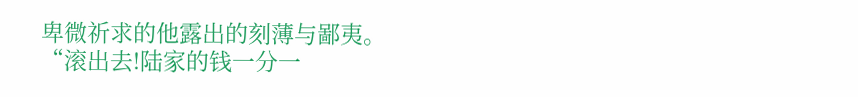卑微祈求的他露出的刻薄与鄙夷。
“滚出去!陆家的钱一分一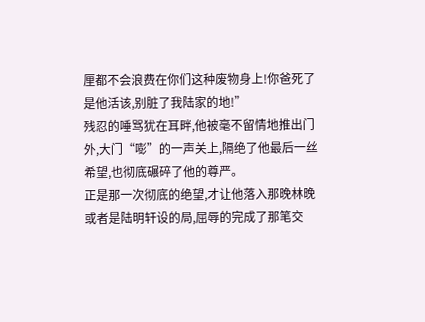厘都不会浪费在你们这种废物身上!你爸死了是他活该,别脏了我陆家的地!”
残忍的唾骂犹在耳畔,他被毫不留情地推出门外,大门“嘭”的一声关上,隔绝了他最后一丝希望,也彻底碾碎了他的尊严。
正是那一次彻底的绝望,才让他落入那晚林晚或者是陆明轩设的局,屈辱的完成了那笔交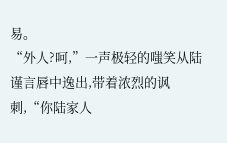易。
“外人?呵,”一声极轻的嗤笑从陆谨言唇中逸出,带着浓烈的讽刺,“你陆家人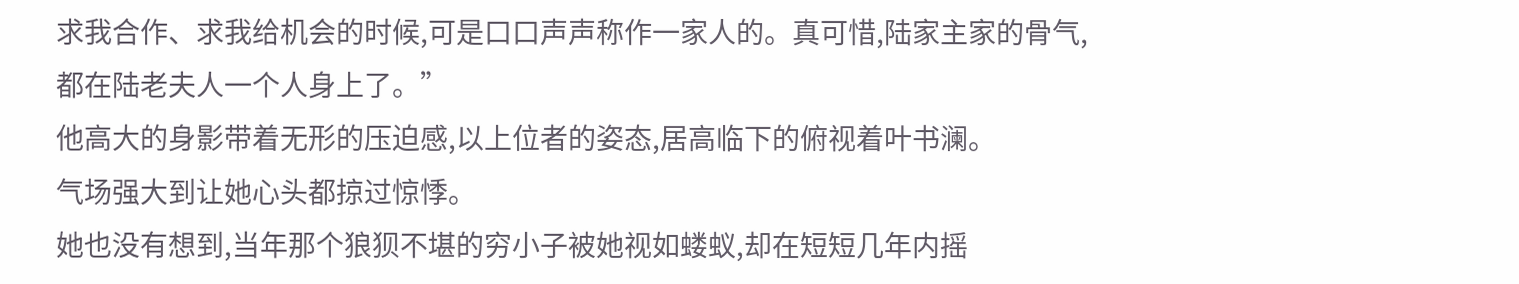求我合作、求我给机会的时候,可是口口声声称作一家人的。真可惜,陆家主家的骨气,都在陆老夫人一个人身上了。”
他高大的身影带着无形的压迫感,以上位者的姿态,居高临下的俯视着叶书澜。
气场强大到让她心头都掠过惊悸。
她也没有想到,当年那个狼狈不堪的穷小子被她视如蝼蚁,却在短短几年内摇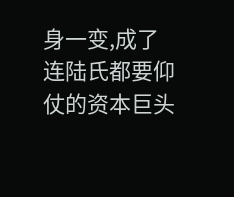身一变,成了连陆氏都要仰仗的资本巨头